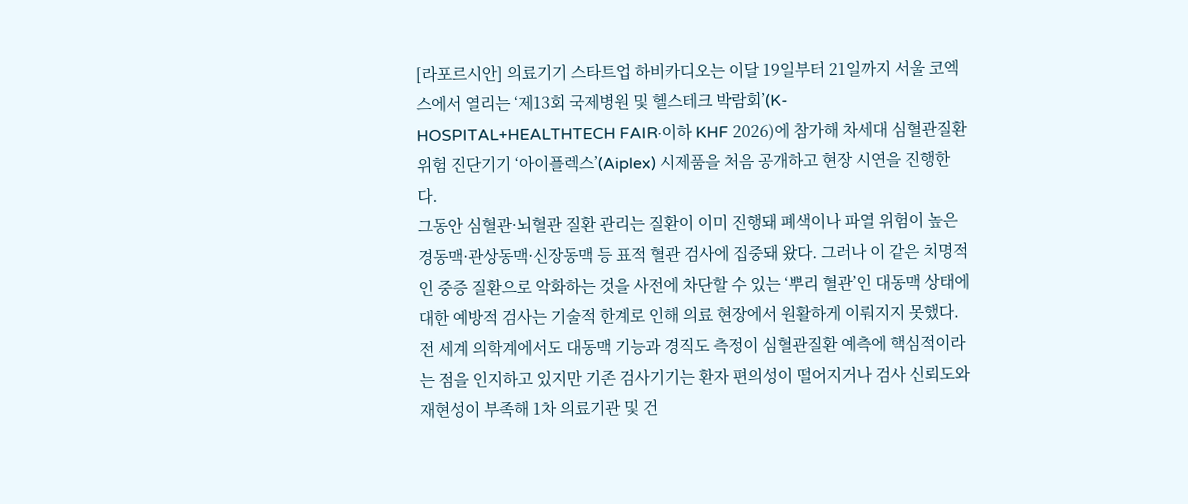[라포르시안] 의료기기 스타트업 하비카디오는 이달 19일부터 21일까지 서울 코엑스에서 열리는 ‘제13회 국제병원 및 헬스테크 박람회’(K-HOSPITAL+HEALTHTECH FAIR·이하 KHF 2026)에 참가해 차세대 심혈관질환 위험 진단기기 ‘아이플렉스’(Aiplex) 시제품을 처음 공개하고 현장 시연을 진행한다.
그동안 심혈관·뇌혈관 질환 관리는 질환이 이미 진행돼 폐색이나 파열 위험이 높은 경동맥·관상동맥·신장동맥 등 표적 혈관 검사에 집중돼 왔다. 그러나 이 같은 치명적인 중증 질환으로 악화하는 것을 사전에 차단할 수 있는 ‘뿌리 혈관’인 대동맥 상태에 대한 예방적 검사는 기술적 한계로 인해 의료 현장에서 원활하게 이뤄지지 못했다.
전 세계 의학계에서도 대동맥 기능과 경직도 측정이 심혈관질환 예측에 핵심적이라는 점을 인지하고 있지만 기존 검사기기는 환자 편의성이 떨어지거나 검사 신뢰도와 재현성이 부족해 1차 의료기관 및 건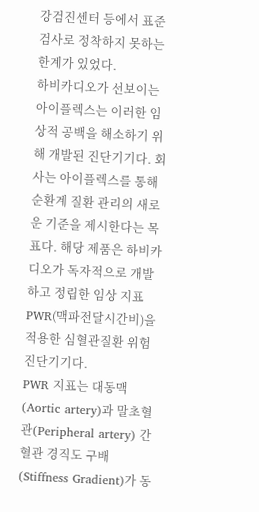강검진센터 등에서 표준검사로 정착하지 못하는 한계가 있었다.
하비카디오가 선보이는 아이플렉스는 이러한 임상적 공백을 해소하기 위해 개발된 진단기기다. 회사는 아이플렉스를 통해 순환계 질환 관리의 새로운 기준을 제시한다는 목표다. 해당 제품은 하비카디오가 독자적으로 개발하고 정립한 임상 지표 PWR(맥파전달시간비)을 적용한 심혈관질환 위험 진단기기다.
PWR 지표는 대동맥(Aortic artery)과 말초혈관(Peripheral artery) 간 혈관 경직도 구배(Stiffness Gradient)가 동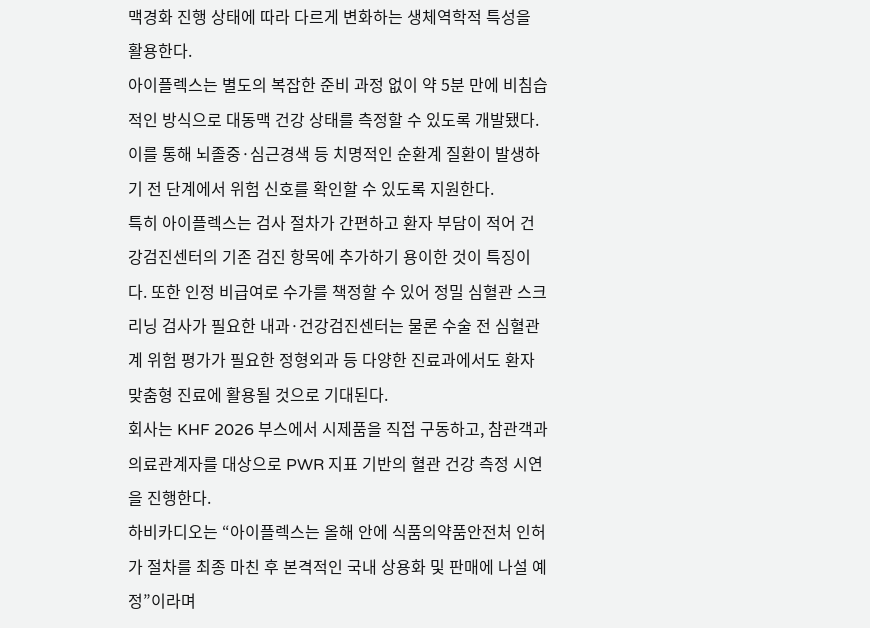맥경화 진행 상태에 따라 다르게 변화하는 생체역학적 특성을 활용한다.
아이플렉스는 별도의 복잡한 준비 과정 없이 약 5분 만에 비침습적인 방식으로 대동맥 건강 상태를 측정할 수 있도록 개발됐다. 이를 통해 뇌졸중·심근경색 등 치명적인 순환계 질환이 발생하기 전 단계에서 위험 신호를 확인할 수 있도록 지원한다.
특히 아이플렉스는 검사 절차가 간편하고 환자 부담이 적어 건강검진센터의 기존 검진 항목에 추가하기 용이한 것이 특징이다. 또한 인정 비급여로 수가를 책정할 수 있어 정밀 심혈관 스크리닝 검사가 필요한 내과·건강검진센터는 물론 수술 전 심혈관계 위험 평가가 필요한 정형외과 등 다양한 진료과에서도 환자 맞춤형 진료에 활용될 것으로 기대된다.
회사는 KHF 2026 부스에서 시제품을 직접 구동하고, 참관객과 의료관계자를 대상으로 PWR 지표 기반의 혈관 건강 측정 시연을 진행한다.
하비카디오는 “아이플렉스는 올해 안에 식품의약품안전처 인허가 절차를 최종 마친 후 본격적인 국내 상용화 및 판매에 나설 예정”이라며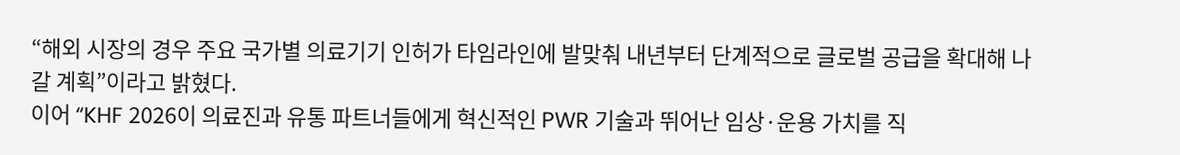“해외 시장의 경우 주요 국가별 의료기기 인허가 타임라인에 발맞춰 내년부터 단계적으로 글로벌 공급을 확대해 나갈 계획”이라고 밝혔다.
이어 “KHF 2026이 의료진과 유통 파트너들에게 혁신적인 PWR 기술과 뛰어난 임상·운용 가치를 직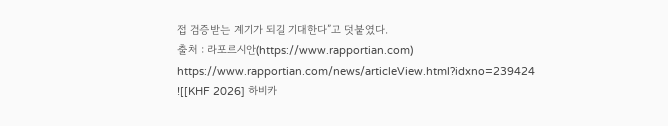접 검증받는 계기가 되길 기대한다”고 덧붙였다.
출처 : 라포르시안(https://www.rapportian.com)
https://www.rapportian.com/news/articleView.html?idxno=239424
![[KHF 2026] 하비카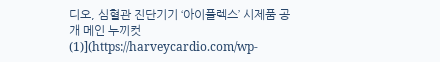디오, 심혈관 진단기기 ‘아이플렉스’ 시제품 공개 메인 누끼컷 (1)](https://harveycardio.com/wp-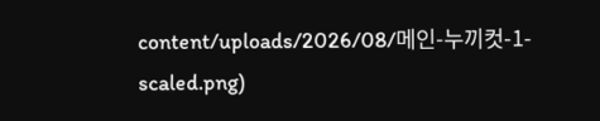content/uploads/2026/08/메인-누끼컷-1-scaled.png)